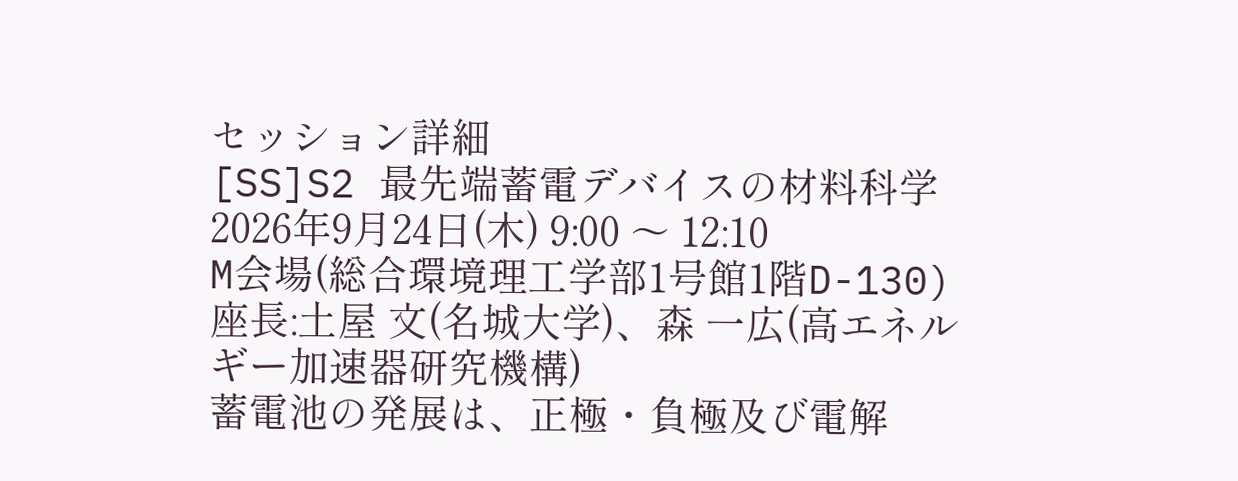セッション詳細
[SS]S2 最先端蓄電デバイスの材料科学
2026年9月24日(木) 9:00 〜 12:10
M会場(総合環境理工学部1号館1階D-130)
座長:土屋 文(名城大学)、森 一広(高エネルギー加速器研究機構)
蓄電池の発展は、正極・負極及び電解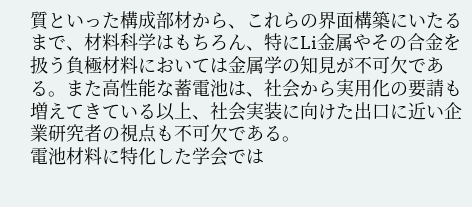質といった構成部材から、これらの界面構築にいたるまで、材料科学はもちろん、特にLi金属やその合金を扱う負極材料においては金属学の知見が不可欠である。また高性能な蓄電池は、社会から実用化の要請も増えてきている以上、社会実装に向けた出口に近い企業研究者の視点も不可欠である。
電池材料に特化した学会では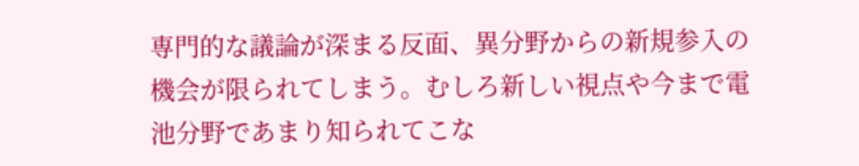専門的な議論が深まる反面、異分野からの新規参入の機会が限られてしまう。むしろ新しい視点や今まで電池分野であまり知られてこな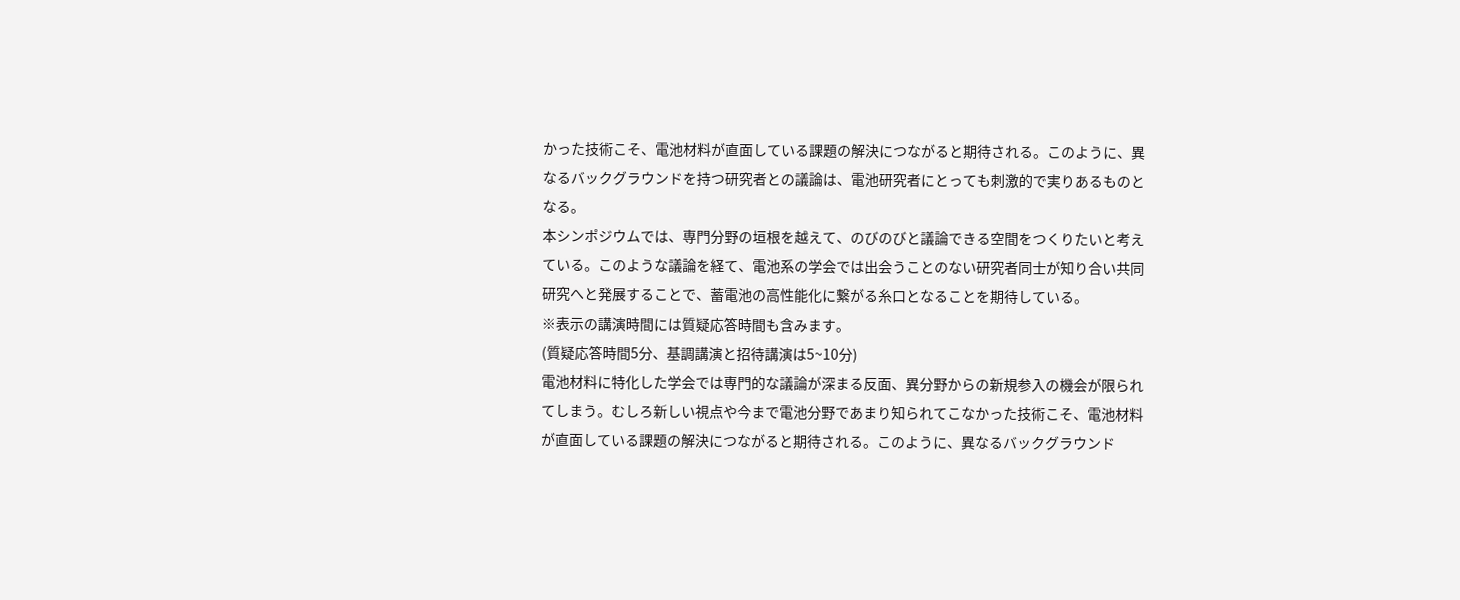かった技術こそ、電池材料が直面している課題の解決につながると期待される。このように、異なるバックグラウンドを持つ研究者との議論は、電池研究者にとっても刺激的で実りあるものとなる。
本シンポジウムでは、専門分野の垣根を越えて、のびのびと議論できる空間をつくりたいと考えている。このような議論を経て、電池系の学会では出会うことのない研究者同士が知り合い共同研究へと発展することで、蓄電池の高性能化に繋がる糸口となることを期待している。
※表示の講演時間には質疑応答時間も含みます。
(質疑応答時間5分、基調講演と招待講演は5~10分)
電池材料に特化した学会では専門的な議論が深まる反面、異分野からの新規参入の機会が限られてしまう。むしろ新しい視点や今まで電池分野であまり知られてこなかった技術こそ、電池材料が直面している課題の解決につながると期待される。このように、異なるバックグラウンド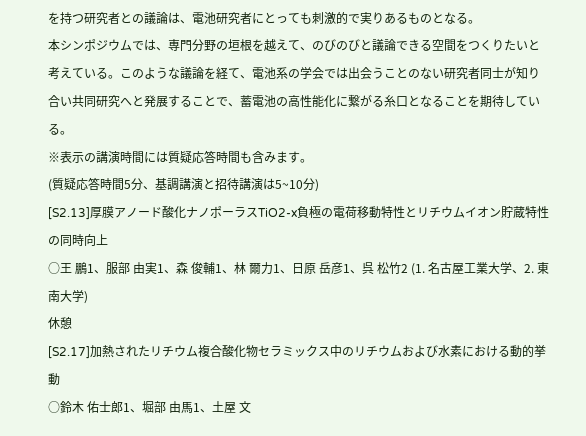を持つ研究者との議論は、電池研究者にとっても刺激的で実りあるものとなる。
本シンポジウムでは、専門分野の垣根を越えて、のびのびと議論できる空間をつくりたいと考えている。このような議論を経て、電池系の学会では出会うことのない研究者同士が知り合い共同研究へと発展することで、蓄電池の高性能化に繋がる糸口となることを期待している。
※表示の講演時間には質疑応答時間も含みます。
(質疑応答時間5分、基調講演と招待講演は5~10分)
[S2.13]厚膜アノード酸化ナノポーラスTiO2-x負極の電荷移動特性とリチウムイオン貯蔵特性の同時向上
○王 鵬1、服部 由実1、森 俊輔1、林 爾力1、日原 岳彦1、呉 松竹2 (1. 名古屋工業大学、2. 東南大学)
休憩
[S2.17]加熱されたリチウム複合酸化物セラミックス中のリチウムおよび水素における動的挙動
○鈴木 佑士郎1、堀部 由馬1、土屋 文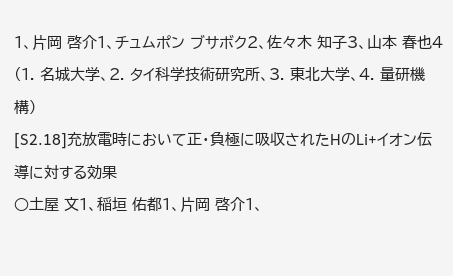1、片岡 啓介1、チュムポン ブサボク2、佐々木 知子3、山本 春也4 (1. 名城大学、2. タイ科学技術研究所、3. 東北大学、4. 量研機構)
[S2.18]充放電時において正・負極に吸収されたHのLi+イオン伝導に対する効果
○土屋 文1、稲垣 佑都1、片岡 啓介1、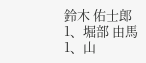鈴木 佑士郎1、堀部 由馬1、山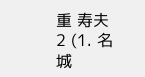重 寿夫2 (1. 名城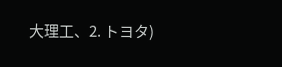大理工、2. トヨタ)